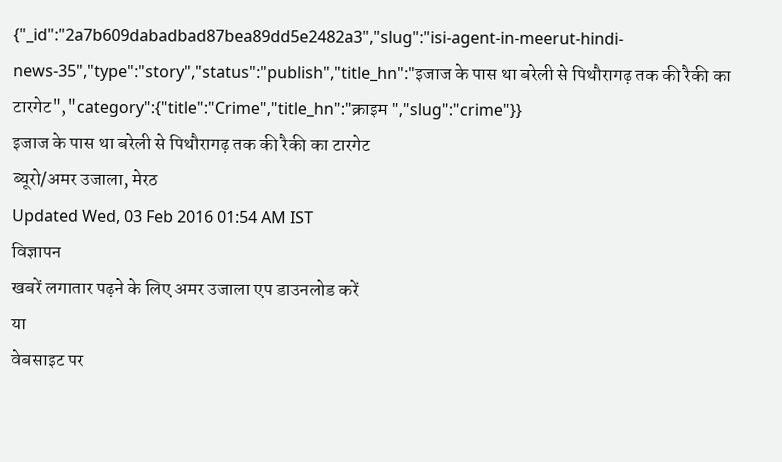{"_id":"2a7b609dabadbad87bea89dd5e2482a3","slug":"isi-agent-in-meerut-hindi-news-35","type":"story","status":"publish","title_hn":"इजाज के पास था बरेली से पिथौरागढ़ तक की रैकी का टारगेट","category":{"title":"Crime","title_hn":"क्राइम ","slug":"crime"}}
इजाज के पास था बरेली से पिथौरागढ़ तक की रैकी का टारगेट
ब्यूरो/अमर उजाला, मेरठ
Updated Wed, 03 Feb 2016 01:54 AM IST
विज्ञापन
खबरें लगातार पढ़ने के लिए अमर उजाला एप डाउनलोड करें
या
वेबसाइट पर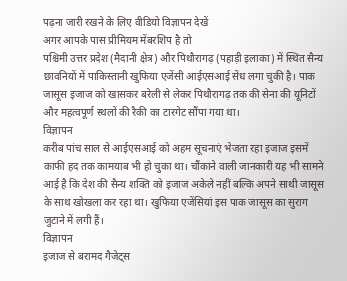पढ़ना जारी रखने के लिए वीडियो विज्ञापन देखें
अगर आपके पास प्रीमियम मेंबरशिप है तो
पश्चिमी उत्तर प्रदेश (मैदानी क्षेत्र) और पिथौरागढ़ (पहाड़ी इलाका) में स्थित सैन्य छावनियों में पाकिस्तानी खुफिया एजेंसी आईएसआई सेंध लगा चुकी है। पाक जासूस इजाज को खासकर बरेली से लेकर पिथौरागढ़ तक की सेना की यूनिटों और महत्वपूर्ण स्थलों की रैकी का टारगेट सौंपा गया था।
विज्ञापन
करीब पांच साल से आईएसआई को अहम सूचनाएं भेजता रहा इजाज इसमें काफी हद तक कामयाब भी हो चुका था। चौंकाने वाली जानकारी यह भी सामने आई है कि देश की सैन्य शक्ति को इजाज अकेले नहीं बल्कि अपने साथी जासूस के साथ खोखला कर रहा था। खुफिया एजेंसियां इस पाक जासूस का सुराग जुटाने में लगी हैं।
विज्ञापन
इजाज से बरामद गैजेट्स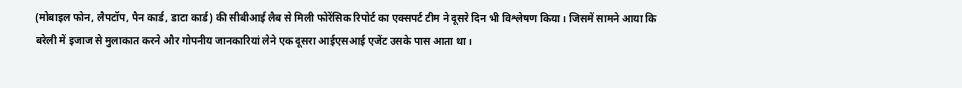(मोबाइल फोन, लैपटॉप, पैन कार्ड, डाटा कार्ड) की सीबीआई लैब से मिली फोरेंसिक रिपोर्ट का एक्सपर्ट टीम ने दूसरे दिन भी विश्लेषण किया। जिसमें सामने आया कि बरेली में इजाज से मुलाकात करने और गोपनीय जानकारियां लेने एक दूसरा आईएसआई एजेंट उसके पास आता था।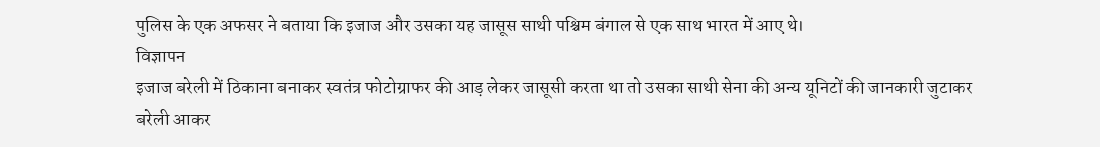पुलिस के एक अफसर ने बताया कि इजाज और उसका यह जासूस साथी पश्चिम बंगाल से एक साथ भारत में आए थे।
विज्ञापन
इजाज बरेली में ठिकाना बनाकर स्वतंत्र फोटोग्राफर की आड़ लेकर जासूसी करता था तो उसका साथी सेना की अन्य यूनिटों की जानकारी जुटाकर बरेली आकर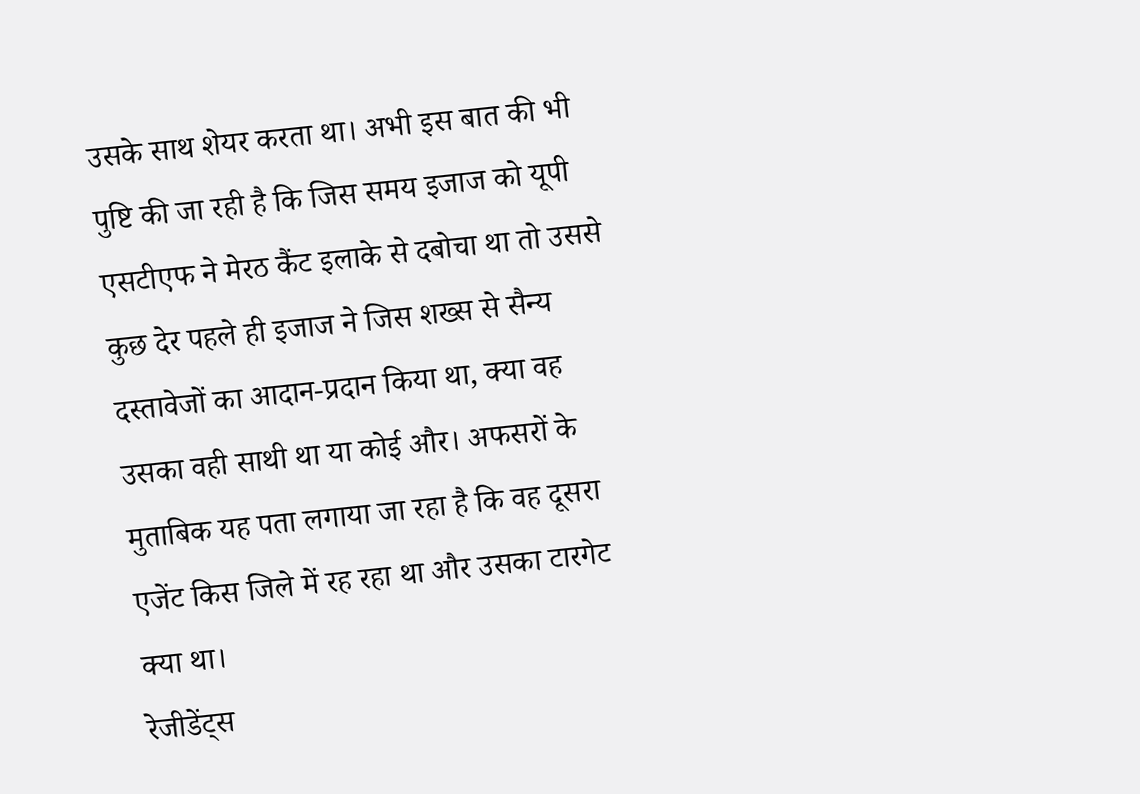उसके साथ शेयर करता था। अभी इस बात की भी पुष्टि की जा रही है कि जिस समय इजाज को यूपी एसटीएफ ने मेरठ कैंट इलाके से दबोचा था तो उससे कुछ देर पहले ही इजाज ने जिस शख्स से सैन्य दस्तावेजों का आदान-प्रदान किया था, क्या वह उसका वही साथी था या कोई और। अफसरों के मुताबिक यह पता लगाया जा रहा है कि वह दूसरा एजेंट किस जिले में रह रहा था और उसका टारगेट क्या था।
रेजीडेंट्स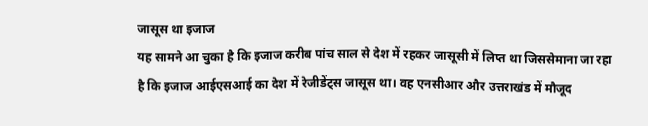जासूस था इजाज
यह सामने आ चुका है कि इजाज करीब पांच साल से देश में रहकर जासूसी में लिप्त था जिससेमाना जा रहा है कि इजाज आईएसआई का देश में रेजीडेंट्स जासूस था। वह एनसीआर और उत्तराखंड में मौजूद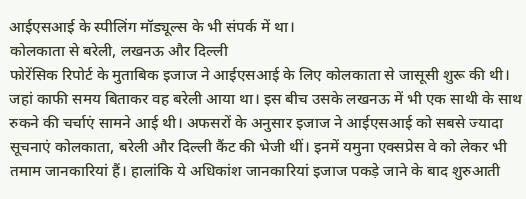आईएसआई के स्पीलिंग मॉड्यूल्स के भी संपर्क में था।
कोलकाता से बरेली, लखनऊ और दिल्ली
फोरेंसिक रिपोर्ट के मुताबिक इजाज ने आईएसआई के लिए कोलकाता से जासूसी शुरू की थी। जहां काफी समय बिताकर वह बरेली आया था। इस बीच उसके लखनऊ में भी एक साथी के साथ रुकने की चर्चाएं सामने आई थी। अफसरों के अनुसार इजाज ने आईएसआई को सबसे ज्यादा सूचनाएं कोलकाता, बरेली और दिल्ली कैंट की भेजी थीं। इनमें यमुना एक्सप्रेस वे को लेकर भी तमाम जानकारियां हैं। हालांकि ये अधिकांश जानकारियां इजाज पकड़े जाने के बाद शुरुआती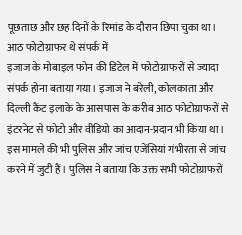पूछताछ और छह दिनों के रिमांड के दौरान छिपा चुका था।
आठ फोटोग्राफर थे संपर्क में
इजाज के मोबाइल फोन की डिटेल में फोटोग्राफरों से ज्यादा संपर्क होना बताया गया। इजाज ने बरेली, कोलकाता और दिल्ली कैंट इलाके के आसपास के करीब आठ फोटोग्राफरों से इंटरनेट से फोटो और वीडियो का आदान-प्रदान भी किया था। इस मामले की भी पुलिस और जांच एजेंसियां गंभीरता से जांच करने में जुटी हैं। पुलिस ने बताया कि उक्त सभी फोटोग्राफरों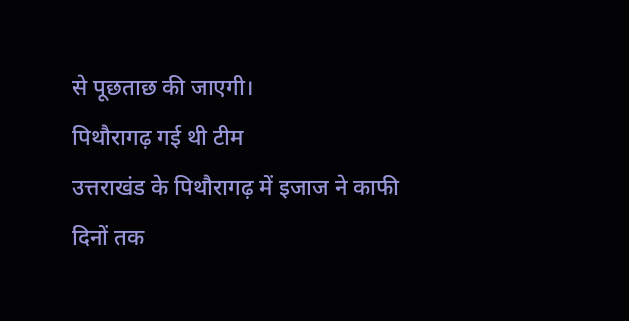से पूछताछ की जाएगी।
पिथौरागढ़ गई थी टीम
उत्तराखंड के पिथौरागढ़ में इजाज ने काफी दिनों तक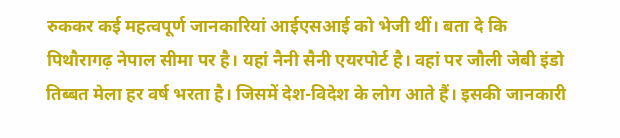रुककर कई महत्वपूर्ण जानकारियां आईएसआई को भेजी थीं। बता दे कि पिथौरागढ़ नेपाल सीमा पर है। यहां नैनी सैनी एयरपोर्ट है। वहां पर जौली जेबी इंडो तिब्बत मेला हर वर्ष भरता है। जिसमें देश-विदेश के लोग आते हैं। इसकी जानकारी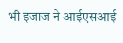भी इजाज ने आईएसआई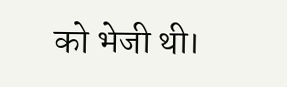को भेजी थी।